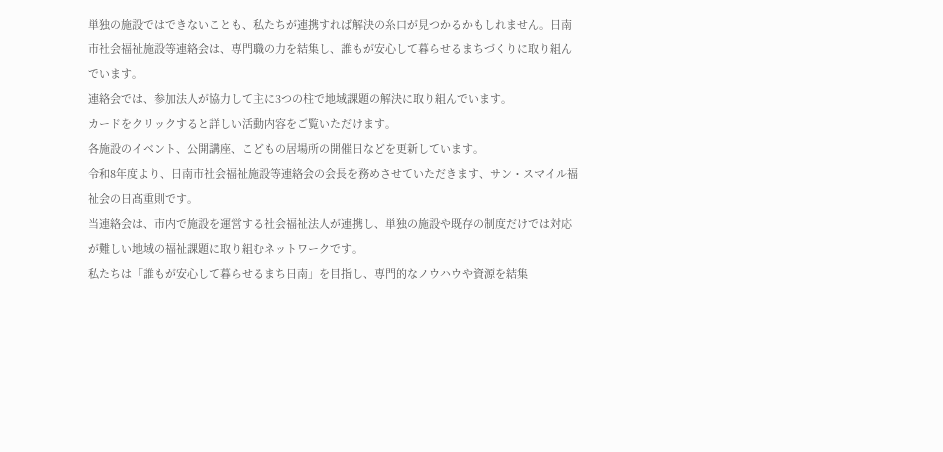単独の施設ではできないことも、私たちが連携すれば解決の糸口が見つかるかもしれません。日南市社会福祉施設等連絡会は、専門職の力を結集し、誰もが安心して暮らせるまちづくりに取り組んでいます。
連絡会では、参加法人が協力して主に3つの柱で地域課題の解決に取り組んでいます。
カードをクリックすると詳しい活動内容をご覧いただけます。
各施設のイベント、公開講座、こどもの居場所の開催日などを更新しています。
令和8年度より、日南市社会福祉施設等連絡会の会長を務めさせていただきます、サン・スマイル福祉会の日髙重則です。
当連絡会は、市内で施設を運営する社会福祉法人が連携し、単独の施設や既存の制度だけでは対応が難しい地域の福祉課題に取り組むネットワークです。
私たちは「誰もが安心して暮らせるまち日南」を目指し、専門的なノウハウや資源を結集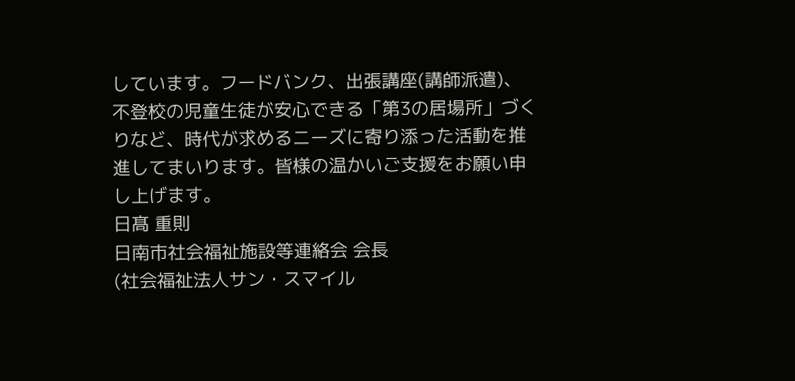しています。フードバンク、出張講座(講師派遣)、不登校の児童生徒が安心できる「第3の居場所」づくりなど、時代が求めるニーズに寄り添った活動を推進してまいります。皆様の温かいご支援をお願い申し上げます。
日髙 重則
日南市社会福祉施設等連絡会 会長
(社会福祉法人サン・スマイル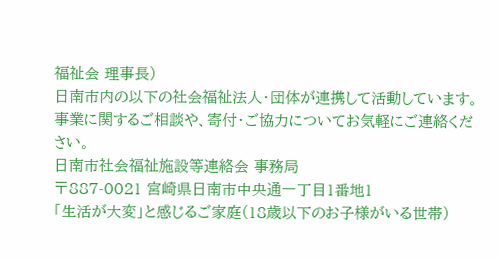福祉会 理事長)
日南市内の以下の社会福祉法人・団体が連携して活動しています。
事業に関するご相談や、寄付・ご協力についてお気軽にご連絡ください。
日南市社会福祉施設等連絡会 事務局
〒887-0021 宮崎県日南市中央通一丁目1番地1
「生活が大変」と感じるご家庭(18歳以下のお子様がいる世帯)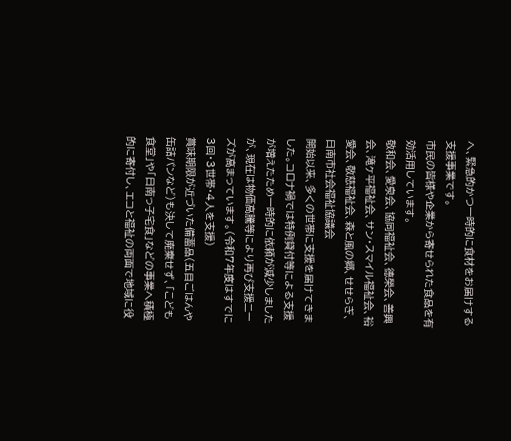へ、緊急的かつ一時的に食材をお届けする支援事業です。
市民の皆様や企業から寄せられた食品を有効活用しています。
敬和会、愛泉会、協同福祉会、德榮会、善興会、滝ヶ平福祉会、サン・スマイル福祉会、裕愛会、敬慈福祉会、森と風の郷、せせらぎ、日南市社会福祉協議会
開始以来、多くの世帯に支援を届けてきました。コロナ禍では特例貸付等による支援が増えたため一時的に依頼が減少しましたが、現在は物価高騰等により再び支援ニーズが高まっています。(令和7年度はすでに3回・3世帯・4人を支援)
賞味期限が近づいた備蓄品(五目ごはんや缶詰パンなど)も決して廃棄せず、「こども食堂」や「日南っ子宅食」などの事業へ積極的に寄付し、エコと福祉の両面で地域に役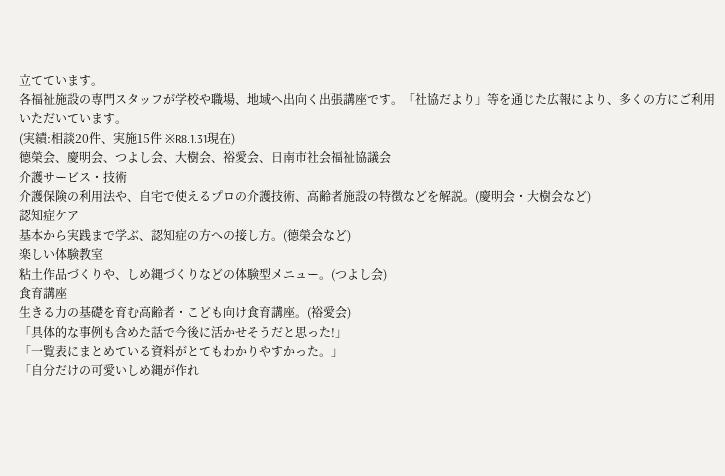立てています。
各福祉施設の専門スタッフが学校や職場、地域へ出向く出張講座です。「社協だより」等を通じた広報により、多くの方にご利用いただいています。
(実績:相談20件、実施15件 ※R8.1.31現在)
德榮会、慶明会、つよし会、大樹会、裕愛会、日南市社会福祉協議会
介護サービス・技術
介護保険の利用法や、自宅で使えるプロの介護技術、高齢者施設の特徴などを解説。(慶明会・大樹会など)
認知症ケア
基本から実践まで学ぶ、認知症の方への接し方。(德榮会など)
楽しい体験教室
粘土作品づくりや、しめ縄づくりなどの体験型メニュー。(つよし会)
食育講座
生きる力の基礎を育む高齢者・こども向け食育講座。(裕愛会)
「具体的な事例も含めた話で今後に活かせそうだと思った!」
「一覧表にまとめている資料がとてもわかりやすかった。」
「自分だけの可愛いしめ縄が作れ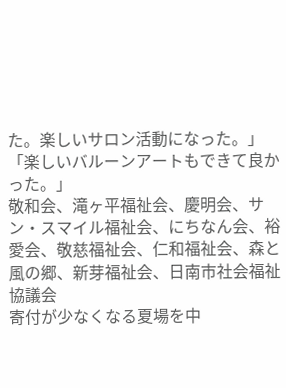た。楽しいサロン活動になった。」
「楽しいバルーンアートもできて良かった。」
敬和会、滝ヶ平福祉会、慶明会、サン・スマイル福祉会、にちなん会、裕愛会、敬慈福祉会、仁和福祉会、森と風の郷、新芽福祉会、日南市社会福祉協議会
寄付が少なくなる夏場を中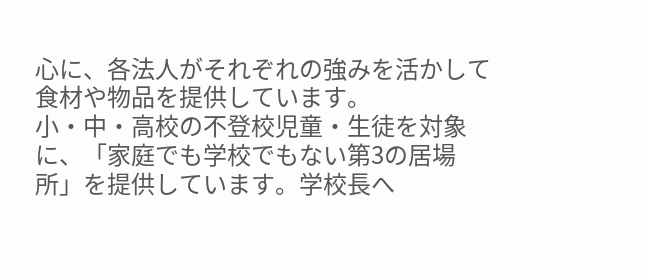心に、各法人がそれぞれの強みを活かして食材や物品を提供しています。
小・中・高校の不登校児童・生徒を対象に、「家庭でも学校でもない第3の居場所」を提供しています。学校長へ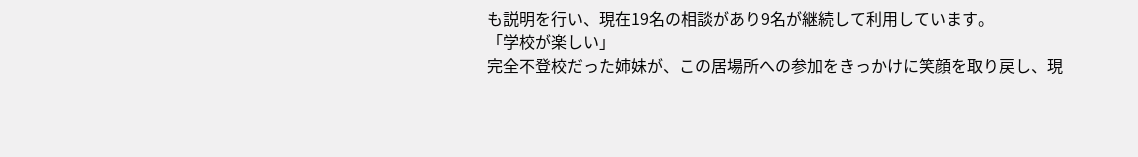も説明を行い、現在19名の相談があり9名が継続して利用しています。
「学校が楽しい」
完全不登校だった姉妹が、この居場所への参加をきっかけに笑顔を取り戻し、現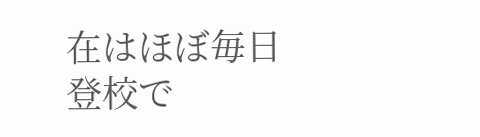在はほぼ毎日登校で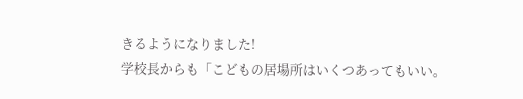きるようになりました!
学校長からも「こどもの居場所はいくつあってもいい。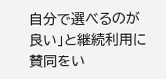自分で選べるのが良い」と継続利用に賛同をい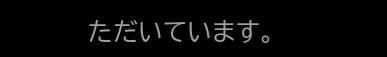ただいています。